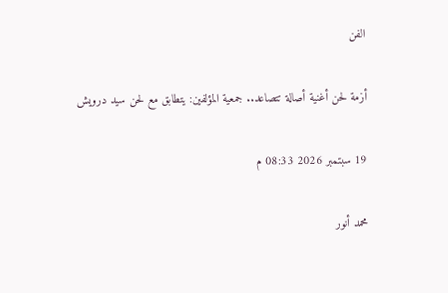الفن

أزمة لحن أغنية أصالة تتصاعد.. جمعية المؤلفين: يتطابق مع لحن سيد درويش

19 سبتمبر 2026 08:33 م

محمد أنور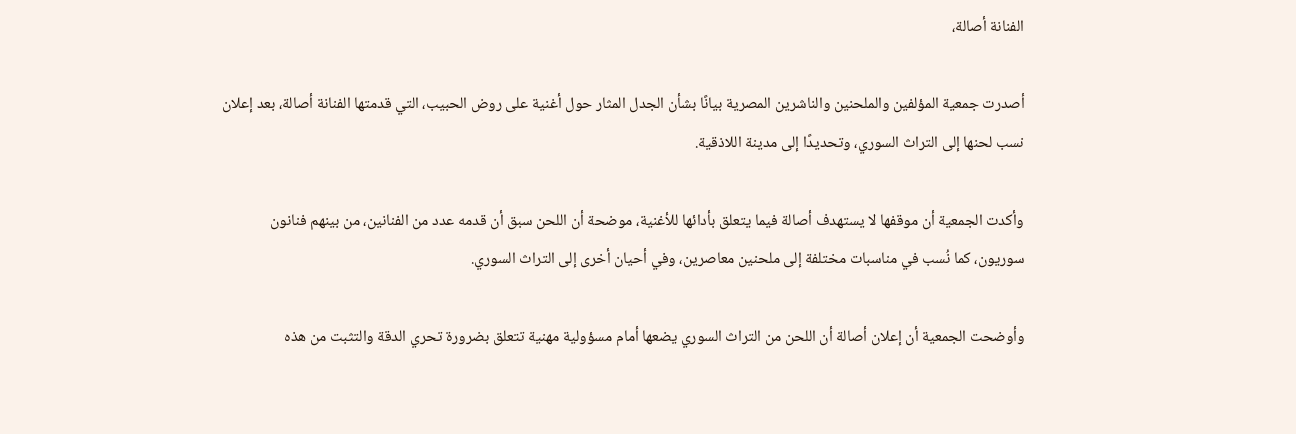الفنانة أصالة،

أصدرت جمعية المؤلفين والملحنين والناشرين المصرية بيانًا بشأن الجدل المثار حول أغنية على روض الحبيب، التي قدمتها الفنانة أصالة، بعد إعلان نسب لحنها إلى التراث السوري، وتحديدًا إلى مدينة اللاذقية.

وأكدت الجمعية أن موقفها لا يستهدف أصالة فيما يتعلق بأدائها للأغنية، موضحة أن اللحن سبق أن قدمه عدد من الفنانين، من بينهم فنانون سوريون، كما نُسب في مناسبات مختلفة إلى ملحنين معاصرين، وفي أحيان أخرى إلى التراث السوري.

وأوضحت الجمعية أن إعلان أصالة أن اللحن من التراث السوري يضعها أمام مسؤولية مهنية تتعلق بضرورة تحري الدقة والتثبت من هذه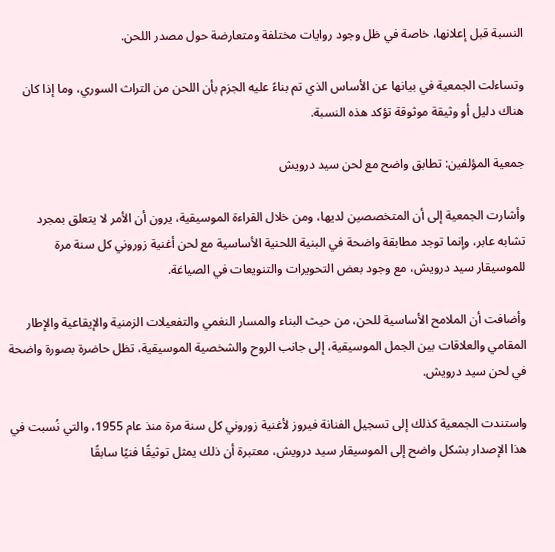النسبة قبل إعلانها، خاصة في ظل وجود روايات مختلفة ومتعارضة حول مصدر اللحن.

وتساءلت الجمعية في بيانها عن الأساس الذي تم بناءً عليه الجزم بأن اللحن من التراث السوري، وما إذا كان هناك دليل أو وثيقة موثوقة تؤكد هذه النسبة.

جمعية المؤلفين: تطابق واضح مع لحن سيد درويش

وأشارت الجمعية إلى أن المتخصصين لديها، ومن خلال القراءة الموسيقية، يرون أن الأمر لا يتعلق بمجرد تشابه عابر، وإنما توجد مطابقة واضحة في البنية اللحنية الأساسية مع لحن أغنية زوروني كل سنة مرة للموسيقار سيد درويش، مع وجود بعض التحويرات والتنويعات في الصياغة.

وأضافت أن الملامح الأساسية للحن، من حيث البناء والمسار النغمي والتفعيلات الزمنية والإيقاعية والإطار المقامي والعلاقات بين الجمل الموسيقية، إلى جانب الروح والشخصية الموسيقية، تظل حاضرة بصورة واضحة في لحن سيد درويش.

واستندت الجمعية كذلك إلى تسجيل الفنانة فيروز لأغنية زوروني كل سنة مرة منذ عام 1955، والتي نُسبت في هذا الإصدار بشكل واضح إلى الموسيقار سيد درويش، معتبرة أن ذلك يمثل توثيقًا فنيًا سابقًا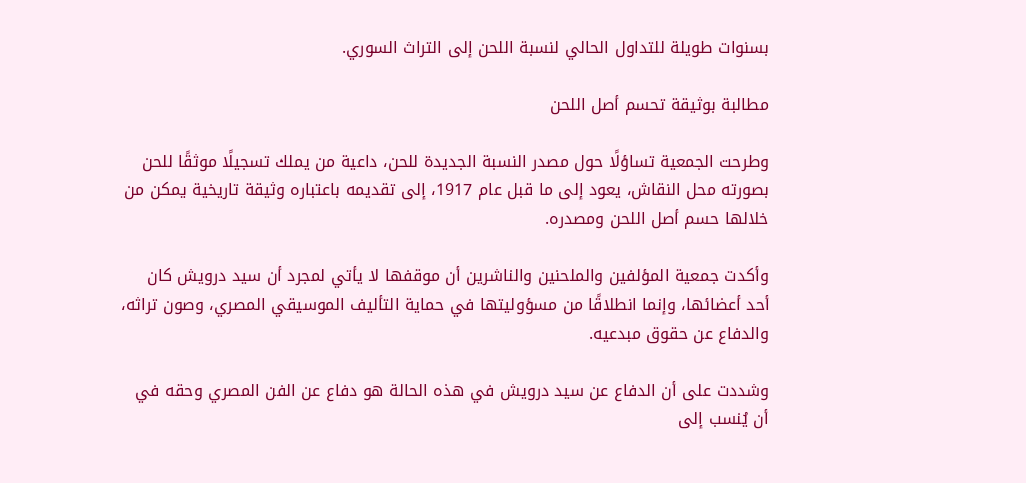بسنوات طويلة للتداول الحالي لنسبة اللحن إلى التراث السوري.

مطالبة بوثيقة تحسم أصل اللحن

وطرحت الجمعية تساؤلًا حول مصدر النسبة الجديدة للحن، داعية من يملك تسجيلًا موثقًا للحن بصورته محل النقاش، يعود إلى ما قبل عام 1917، إلى تقديمه باعتباره وثيقة تاريخية يمكن من خلالها حسم أصل اللحن ومصدره.

وأكدت جمعية المؤلفين والملحنين والناشرين أن موقفها لا يأتي لمجرد أن سيد درويش كان أحد أعضائها، وإنما انطلاقًا من مسؤوليتها في حماية التأليف الموسيقي المصري، وصون تراثه، والدفاع عن حقوق مبدعيه.

وشددت على أن الدفاع عن سيد درويش في هذه الحالة هو دفاع عن الفن المصري وحقه في أن يُنسب إلى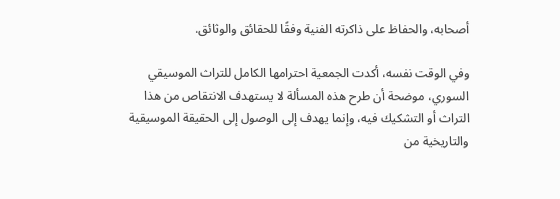أصحابه، والحفاظ على ذاكرته الفنية وفقًا للحقائق والوثائق.

وفي الوقت نفسه، أكدت الجمعية احترامها الكامل للتراث الموسيقي السوري، موضحة أن طرح هذه المسألة لا يستهدف الانتقاص من هذا التراث أو التشكيك فيه، وإنما يهدف إلى الوصول إلى الحقيقة الموسيقية والتاريخية من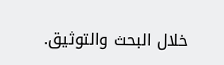خلال البحث والتوثيق.